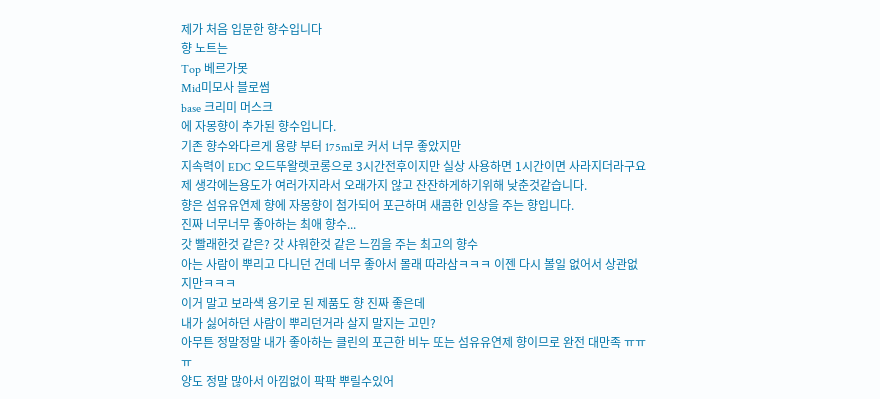제가 처음 입문한 향수입니다
향 노트는
Top 베르가못
Mid미모사 블로썸
base 크리미 머스크
에 자몽향이 추가된 향수입니다.
기존 향수와다르게 용량 부터 175ml로 커서 너무 좋았지만
지속력이 EDC 오드뚜왈렛코롱으로 3시간전후이지만 실상 사용하면 1시간이면 사라지더라구요
제 생각에는용도가 여러가지라서 오래가지 않고 잔잔하게하기위해 낮춘것같습니다.
향은 섬유유연제 향에 자몽향이 첨가되어 포근하며 새콤한 인상을 주는 향입니다.
진짜 너무너무 좋아하는 최애 향수...
갓 빨래한것 같은? 갓 샤워한것 같은 느낌을 주는 최고의 향수
아는 사람이 뿌리고 다니던 건데 너무 좋아서 몰래 따라삼ㅋㅋㅋ 이젠 다시 볼일 없어서 상관없지만ㅋㅋㅋ
이거 말고 보라색 용기로 된 제품도 향 진짜 좋은데
내가 싫어하던 사람이 뿌리던거라 살지 말지는 고민?
아무튼 정말정말 내가 좋아하는 클린의 포근한 비누 또는 섬유유연제 향이므로 완전 대만족 ㅠㅠㅠ
양도 정말 많아서 아낌없이 팍팍 뿌릴수있어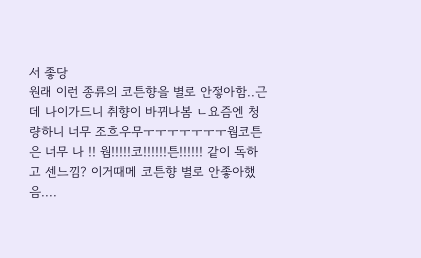서 좋당
원래 이런 종류의 코튼향을 별로 안젛아함..근데 나이가드니 취향이 바뀌나봄 ㄴ요즘엔 청량하니 너무 조흐우무ㅜㅜㅜㅜㅜㅜㅜ웜코튼은 너무 나 !! 웜!!!!!코!!!!!!튼!!!!!! 같이 독하고 센느낌? 이거때메 코튼향 별로 안좋아했음....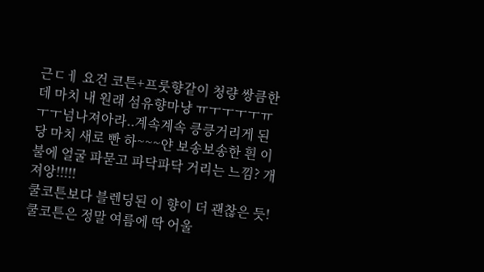근ㄷㅔ 요건 코튼+프룻향같이 청량 쌍큼한데 마치 내 원래 섬유향마냥 ㅠㅜㅜㅜㅜㅠㅜㅜ넘나져아라..계속계속 킁킁거리게 된당 마치 새로 빤 하~~~얀 보송보송한 흰 이불에 얼굴 파묻고 파닥파닥 거리는 느낌? 개져앙!!!!!
쿨코튼보다 블렌딩된 이 향이 더 괜찮은 듯!
쿨코튼은 정말 여름에 딱 어울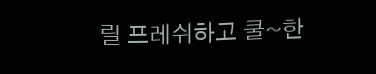릴 프레쉬하고 쿨~한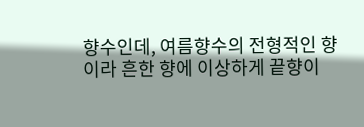향수인데, 여름향수의 전형적인 향이라 흔한 향에 이상하게 끝향이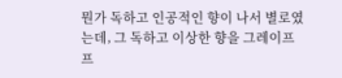뭔가 독하고 인공적인 향이 나서 별로였는데, 그 독하고 이상한 향을 그레이프 프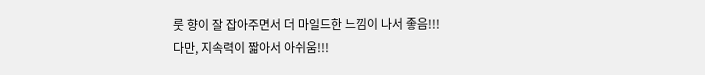룻 향이 잘 잡아주면서 더 마일드한 느낌이 나서 좋음!!!
다만, 지속력이 짧아서 아쉬움!!!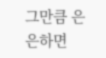그만큼 은은하면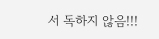서 독하지 않음!!!